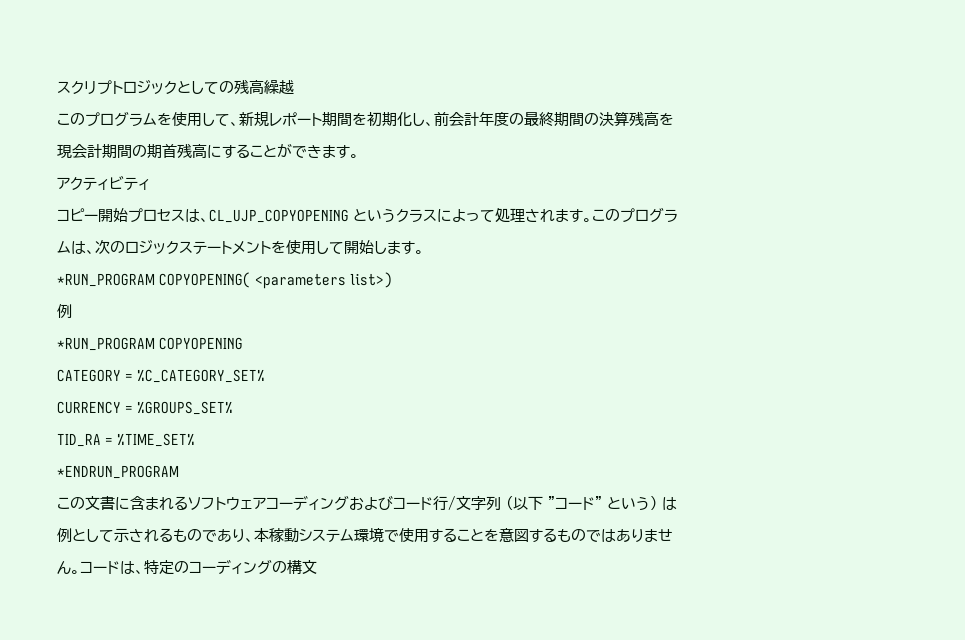スクリプトロジックとしての残高繰越
このプログラムを使用して、新規レポート期間を初期化し、前会計年度の最終期間の決算残高を現会計期間の期首残高にすることができます。
アクティビティ
コピー開始プロセスは、CL_UJP_COPYOPENING というクラスによって処理されます。このプログラムは、次のロジックステートメントを使用して開始します。
*RUN_PROGRAM COPYOPENING( <parameters list>)
例
*RUN_PROGRAM COPYOPENING
CATEGORY = %C_CATEGORY_SET%
CURRENCY = %GROUPS_SET%
TID_RA = %TIME_SET%
*ENDRUN_PROGRAM
この文書に含まれるソフトウェアコーディングおよびコード行/文字列 (以下 "コード" という) は例として示されるものであり、本稼動システム環境で使用することを意図するものではありません。コードは、特定のコーディングの構文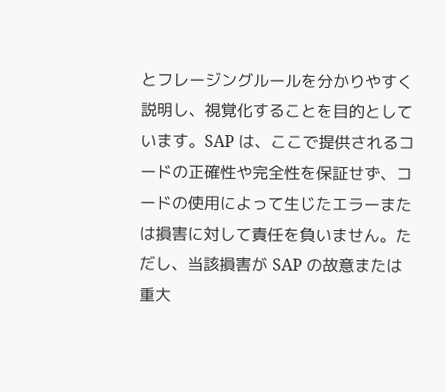とフレージングルールを分かりやすく説明し、視覚化することを目的としています。SAP は、ここで提供されるコードの正確性や完全性を保証せず、コードの使用によって生じたエラーまたは損害に対して責任を負いません。ただし、当該損害が SAP の故意または重大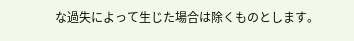な過失によって生じた場合は除くものとします。